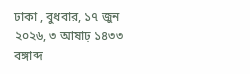ঢাকা , বুধবার, ১৭ জুন ২০২৬, ৩ আষাঢ় ১৪৩৩ বঙ্গাব্দ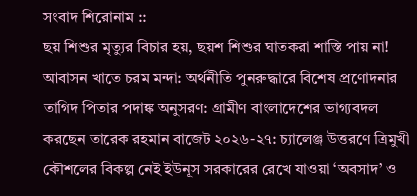সংবাদ শিরোনাম ::
ছয় শিশুর মৃত্যুর বিচার হয়, ছয়শ শিশুর ঘাতকরা শাস্তি পায় না! আবাসন খাতে চরম মন্দা: অর্থনীতি পুনরুদ্ধারে বিশেষ প্রণোদনার তাগিদ পিতার পদাঙ্ক অনুসরণ: গ্রামীণ বাংলাদেশের ভাগ্যবদল করছেন তারেক রহমান বাজেট ২০২৬-২৭: চ্যালেঞ্জ উত্তরণে ত্রিমুখী কৌশলের বিকল্প নেই ইউনূস সরকারের রেখে যাওয়া ‘অবসাদ’ ও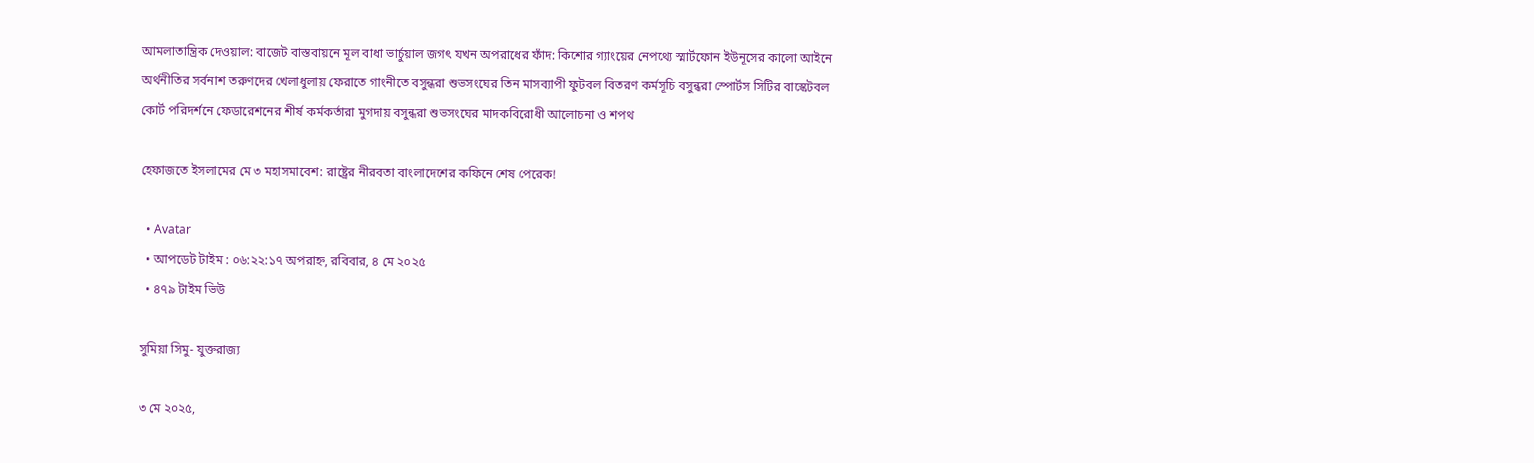আমলাতান্ত্রিক দেওয়াল: বাজেট বাস্তবায়নে মূল বাধা ভার্চুয়াল জগৎ যখন অপরাধের ফাঁদ: কিশোর গ্যাংয়ের নেপথ্যে স্মার্টফোন ইউনূসের কালো আইনে অর্থনীতির সর্বনাশ তরুণদের খেলাধুলায় ফেরাতে গাংনীতে বসুন্ধরা শুভসংঘের তিন মাসব্যাপী ফুটবল বিতরণ কর্মসূচি বসুন্ধরা স্পোর্টস সিটির বাস্কেটবল কোর্ট পরিদর্শনে ফেডারেশনের শীর্ষ কর্মকর্তারা মুগদায় বসুন্ধরা শুভসংঘের মাদকবিরোধী আলোচনা ও শপথ

হেফাজতে ইসলামের মে ৩ মহাসমাবেশ: রাষ্ট্রের নীরবতা বাংলাদেশের কফিনে শেষ পেরেক!

  • Avatar
  • আপডেট টাইম : ০৬:২২:১৭ অপরাহ্ন, রবিবার, ৪ মে ২০২৫
  • ৪৭৯ টাইম ভিউ

সুমিয়া সিমু- যুক্তরাজ্য

৩ মে ২০২৫,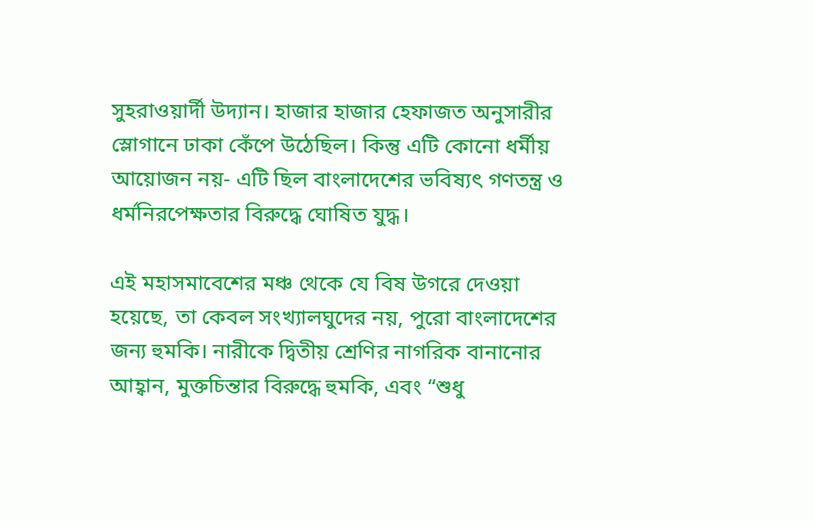সুহরাওয়ার্দী উদ্যান। হাজার হাজার হেফাজত অনুসারীর স্লোগানে ঢাকা কেঁপে উঠেছিল। কিন্তু এটি কোনো ধর্মীয় আয়োজন নয়- এটি ছিল বাংলাদেশের ভবিষ্যৎ গণতন্ত্র ও ধর্মনিরপেক্ষতার বিরুদ্ধে ঘোষিত যুদ্ধ।

এই মহাসমাবেশের মঞ্চ থেকে যে বিষ উগরে দেওয়া হয়েছে, তা কেবল সংখ্যালঘুদের নয়, পুরো বাংলাদেশের জন্য হুমকি। নারীকে দ্বিতীয় শ্রেণির নাগরিক বানানোর আহ্বান, মুক্তচিন্তার বিরুদ্ধে হুমকি, এবং “শুধু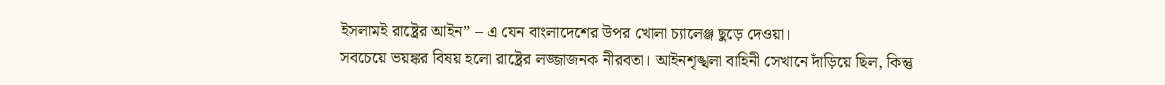ইসলামই রাষ্ট্রের আইন” – এ যেন বাংলাদেশের উপর খোলা চ্যালেঞ্জ ছুড়ে দেওয়া।
সবচেয়ে ভয়ঙ্কর বিষয় হলো রাষ্ট্রের লজ্জাজনক নীরবতা। আইনশৃঙ্খলা বাহিনী সেখানে দাঁড়িয়ে ছিল, কিন্তু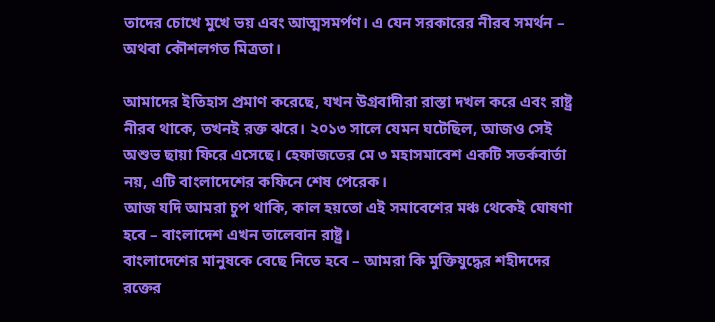তাদের চোখে মুখে ভয় এবং আত্মসমর্পণ। এ যেন সরকারের নীরব সমর্থন – অথবা কৌশলগত মিত্রতা।

আমাদের ইতিহাস প্রমাণ করেছে, যখন উগ্রবাদীরা রাস্তা দখল করে এবং রাষ্ট্র নীরব থাকে, তখনই রক্ত ঝরে। ২০১৩ সালে যেমন ঘটেছিল, আজও সেই অশুভ ছায়া ফিরে এসেছে। হেফাজতের মে ৩ মহাসমাবেশ একটি সতর্কবার্তা নয়, এটি বাংলাদেশের কফিনে শেষ পেরেক।
আজ যদি আমরা চুপ থাকি, কাল হয়তো এই সমাবেশের মঞ্চ থেকেই ঘোষণা হবে – বাংলাদেশ এখন তালেবান রাষ্ট্র।
বাংলাদেশের মানুষকে বেছে নিতে হবে – আমরা কি মুক্তিযুদ্ধের শহীদদের রক্তের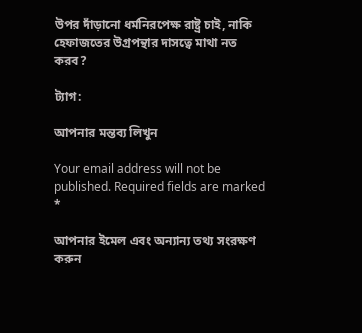উপর দাঁড়ানো ধর্মনিরপেক্ষ রাষ্ট্র চাই, নাকি হেফাজতের উগ্রপন্থার দাসত্বে মাথা নত করব?

ট্যাগ:

আপনার মন্তব্য লিখুন

Your email address will not be published. Required fields are marked *

আপনার ইমেল এবং অন্যান্য তথ্য সংরক্ষণ করুন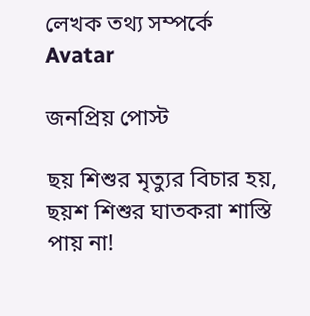লেখক তথ্য সম্পর্কে
Avatar

জনপ্রিয় পোস্ট

ছয় শিশুর মৃত্যুর বিচার হয়, ছয়শ শিশুর ঘাতকরা শাস্তি পায় না!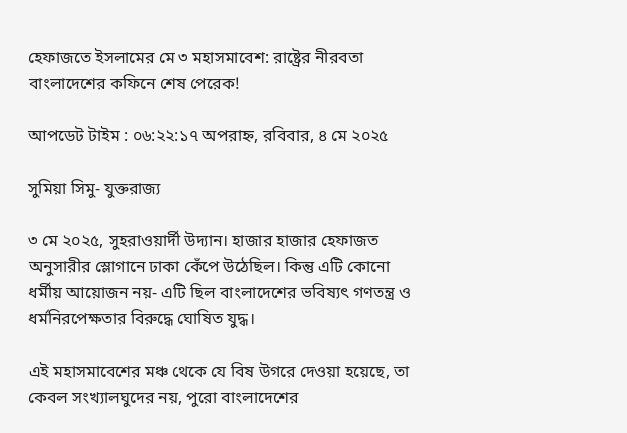হেফাজতে ইসলামের মে ৩ মহাসমাবেশ: রাষ্ট্রের নীরবতা বাংলাদেশের কফিনে শেষ পেরেক!

আপডেট টাইম : ০৬:২২:১৭ অপরাহ্ন, রবিবার, ৪ মে ২০২৫

সুমিয়া সিমু- যুক্তরাজ্য

৩ মে ২০২৫, সুহরাওয়ার্দী উদ্যান। হাজার হাজার হেফাজত অনুসারীর স্লোগানে ঢাকা কেঁপে উঠেছিল। কিন্তু এটি কোনো ধর্মীয় আয়োজন নয়- এটি ছিল বাংলাদেশের ভবিষ্যৎ গণতন্ত্র ও ধর্মনিরপেক্ষতার বিরুদ্ধে ঘোষিত যুদ্ধ।

এই মহাসমাবেশের মঞ্চ থেকে যে বিষ উগরে দেওয়া হয়েছে, তা কেবল সংখ্যালঘুদের নয়, পুরো বাংলাদেশের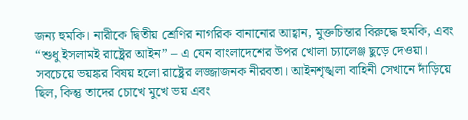জন্য হুমকি। নারীকে দ্বিতীয় শ্রেণির নাগরিক বানানোর আহ্বান, মুক্তচিন্তার বিরুদ্ধে হুমকি, এবং “শুধু ইসলামই রাষ্ট্রের আইন” – এ যেন বাংলাদেশের উপর খোলা চ্যালেঞ্জ ছুড়ে দেওয়া।
সবচেয়ে ভয়ঙ্কর বিষয় হলো রাষ্ট্রের লজ্জাজনক নীরবতা। আইনশৃঙ্খলা বাহিনী সেখানে দাঁড়িয়ে ছিল, কিন্তু তাদের চোখে মুখে ভয় এবং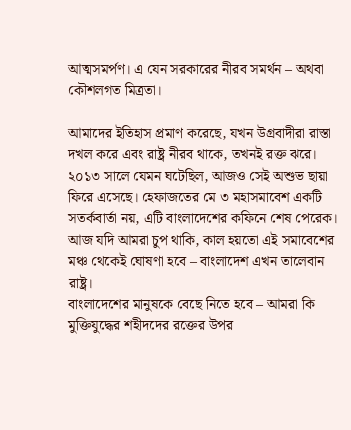আত্মসমর্পণ। এ যেন সরকারের নীরব সমর্থন – অথবা কৌশলগত মিত্রতা।

আমাদের ইতিহাস প্রমাণ করেছে, যখন উগ্রবাদীরা রাস্তা দখল করে এবং রাষ্ট্র নীরব থাকে, তখনই রক্ত ঝরে। ২০১৩ সালে যেমন ঘটেছিল, আজও সেই অশুভ ছায়া ফিরে এসেছে। হেফাজতের মে ৩ মহাসমাবেশ একটি সতর্কবার্তা নয়, এটি বাংলাদেশের কফিনে শেষ পেরেক।
আজ যদি আমরা চুপ থাকি, কাল হয়তো এই সমাবেশের মঞ্চ থেকেই ঘোষণা হবে – বাংলাদেশ এখন তালেবান রাষ্ট্র।
বাংলাদেশের মানুষকে বেছে নিতে হবে – আমরা কি মুক্তিযুদ্ধের শহীদদের রক্তের উপর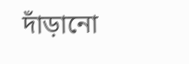দাঁড়ানো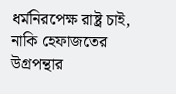ধর্মনিরপেক্ষ রাষ্ট্র চাই, নাকি হেফাজতের উগ্রপন্থার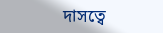দাসত্বে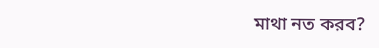মাথা নত করব?